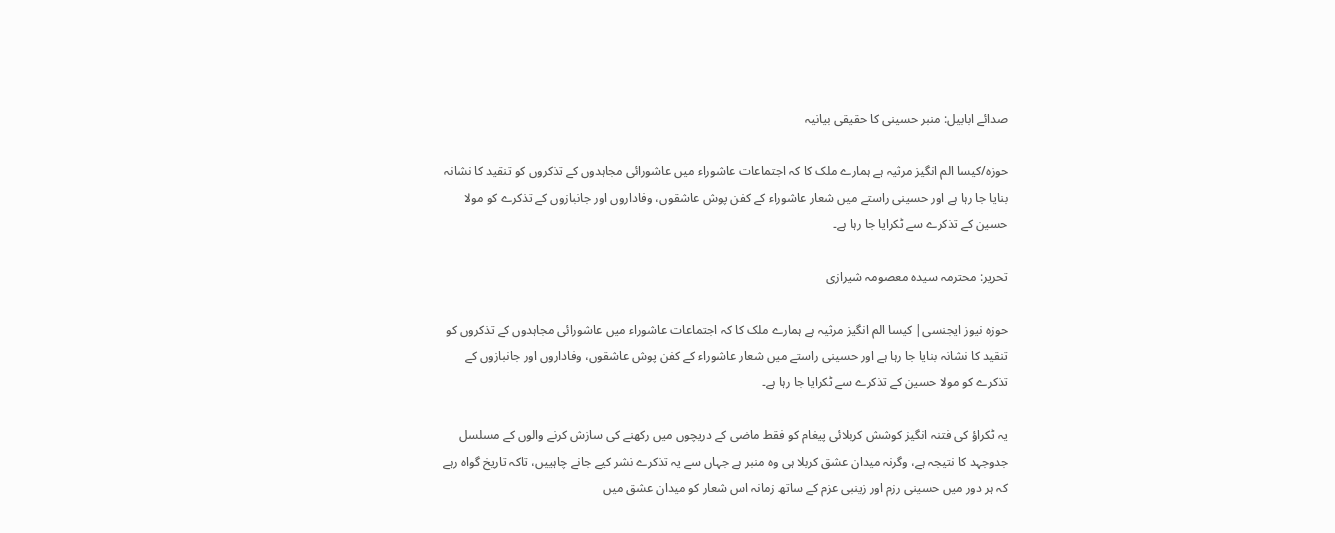صدائے ابابیل: منبر حسینی کا حقیقی بیانیہ

حوزہ/کیسا الم انگیز مرثیہ ہے ہمارے ملک کا کہ اجتماعات عاشوراء میں عاشورائی مجاہدوں کے تذکروں کو تنقید کا نشانہ بنایا جا رہا ہے اور حسینی راستے میں شعار عاشوراء کے کفن پوش عاشقوں، وفاداروں اور جانبازوں کے تذکرے کو مولا حسین کے تذکرے سے ٹکرایا جا رہا ہے۔

تحریر: محترمہ سیدہ معصومہ شیرازی

حوزہ نیوز ایجنسی| کیسا الم انگیز مرثیہ ہے ہمارے ملک کا کہ اجتماعات عاشوراء میں عاشورائی مجاہدوں کے تذکروں کو تنقید کا نشانہ بنایا جا رہا ہے اور حسینی راستے میں شعار عاشوراء کے کفن پوش عاشقوں، وفاداروں اور جانبازوں کے تذکرے کو مولا حسین کے تذکرے سے ٹکرایا جا رہا ہے۔

یہ ٹکراؤ کی فتنہ انگیز کوشش کربلائی پیغام کو فقط ماضی کے دریچوں میں رکھنے کی سازش کرنے والوں کے مسلسل جدوجہد کا نتیجہ ہے، وگرنہ میدان عشق کربلا ہی وہ منبر ہے جہاں سے یہ تذکرے نشر کیے جانے چاہییں، تاکہ تاریخ گواہ رہے کہ ہر دور میں حسینی رزم اور زینبی عزم کے ساتھ زمانہ اس شعار کو میدان عشق میں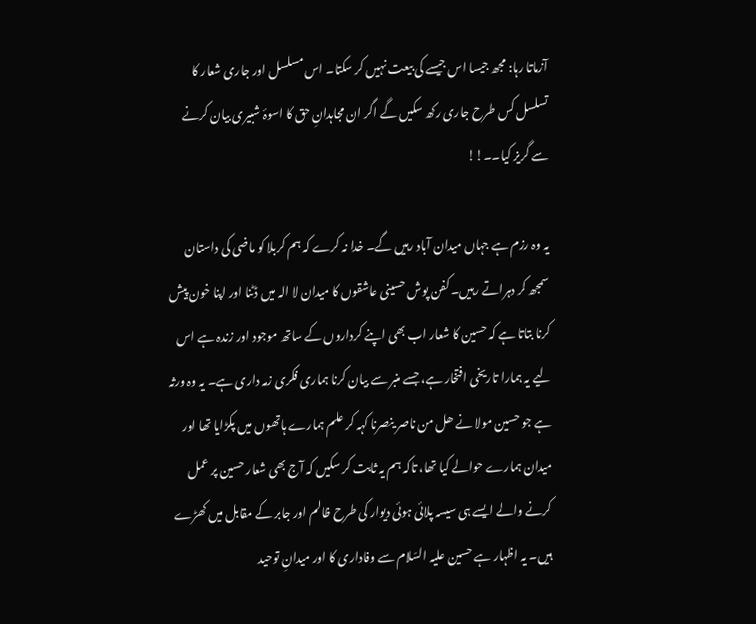آزماتا رہا: مجھ جیسا اس جیسے کی بیعت نہیں کر سکتا۔ اس مسلسل اور جاری شعار کا تسلسل کس طرح جاری رکھ سکیں گے اگر ان مجاہدانِ حق کا اسوۂ شبیری بیان کرنے سے گریز کیا۔۔!!

یہ وہ رزم ہے جہاں میدان آباد رہیں گے۔ خدا نہ کرے کہ ہم کربلا کو ماضی کی داستان سمجھ کر دہراتے رہیں۔ کفن پوش حسینی عاشقوں کا میدان لا الہ میں ڈٹنا اور اپنا خون پیش کرنا بتاتا ہے کہ حسین کا شعار اب بھی اپنے کرداروں کے ساتھ موجود اور زندہ ہے اس لیے یہ ہمارا تاریخی افتخار ہے، جسے منبر سے بیان کرنا ہماری فکری زمہ داری ہے۔ یہ وہ ورثہ ہے جو حسین مولا نے ھل من ناصر ینصرنا کہہ کر علم ہمارے ہاتھوں میں پکڑایا تھا اور میدان ہمارے حوالے کیا تھا، تاکہ ہم یہ ثابت کر سکیں کہ آج بھی شعار حسین پر عمل کرنے والے ایسے ہی سیسہ پلائی ہوئی دیوار کی طرح ظالم اور جابر کے مقابل میں کھڑے ہیں۔ یہ اظہار ہے حسین علیہ السّلام سے وفاداری کا اور میدانِ توحید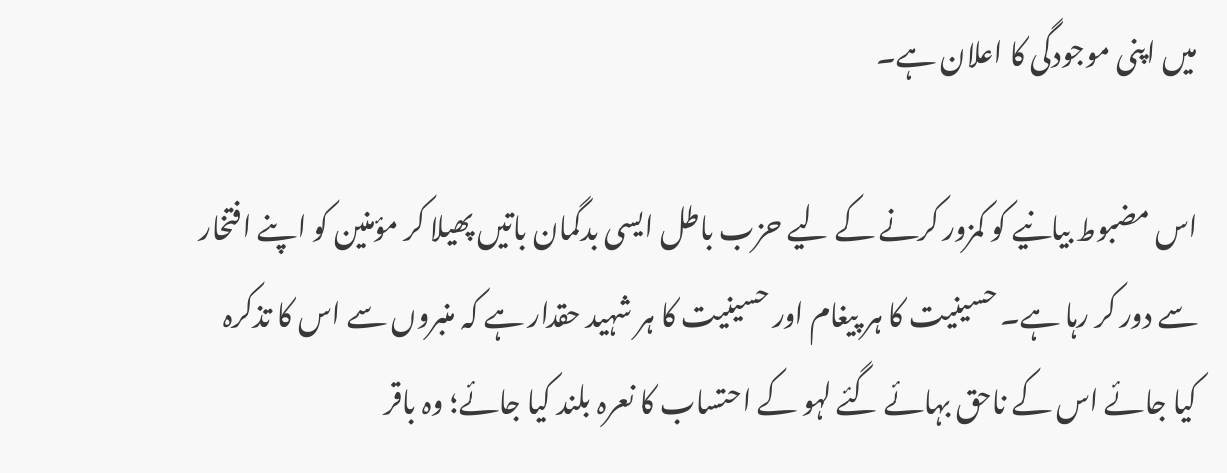میں اپنی موجودگی کا اعلان ہے۔

اس مضبوط بیانیے کو کمزور کرنے کے لیے حزب باطل ایسی بدگمان باتیں پھیلا کر مؤمنین کو اپنے افتخار سے دور کر رہا ہے۔ حسینیت کا ہر پیغام اور حسینیت کا ہر شہید حقدار ہے کہ منبروں سے اس کا تذکرہ کیا جائے اس کے ناحق بہائے گئے لہو کے احتساب کا نعرہ بلند کیا جائے؛ وہ باقر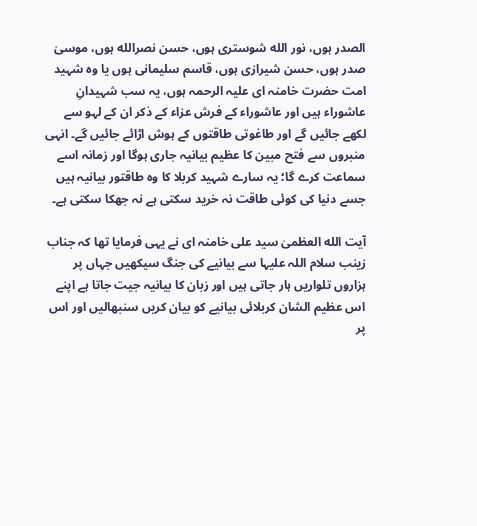الصدر ہوں، نور الله شوستری ہوں، حسن نصرالله ہوں، موسیٰ صدر ہوں، حسن شیرازی ہوں، قاسم سلیمانی ہوں یا وہ شہید امت حضرت خامنہ ای علیہ الرحمہ ہوں، یہ سب شہیدانِ عاشوراء ہیں اور عاشوراء کے فرش عزاء کے ذکر ان کے لہو سے لکھے جائیں گے اور طاغوتی طاقتوں کے ہوش اڑائے جائیں گے۔ انہی منبروں سے فتح مبین کا عظیم بیانیہ جاری ہوگا اور زمانہ اسے سماعت کرے گا؛ یہ سارے شہید کربلا کا وہ طاقتور بیانیہ ہیں جسے دنیا کی کوئی طاقت نہ خرید سکتی ہے نہ جھکا سکتی ہے۔

آیت الله العظمیٰ سید علی خامنہ ای نے یہی فرمایا تھا کہ جناب زینب سلام اللہ علیہا سے بیانیے کی جنگ سیکھیں جہاں پر ہزاروں تلواریں ہار جاتی ہیں اور زبان کا بیانیہ جیت جاتا ہے اپنے اس عظیم الشان کربلائی بیانیے کو بیان کریں سنبھالیں اور اس پر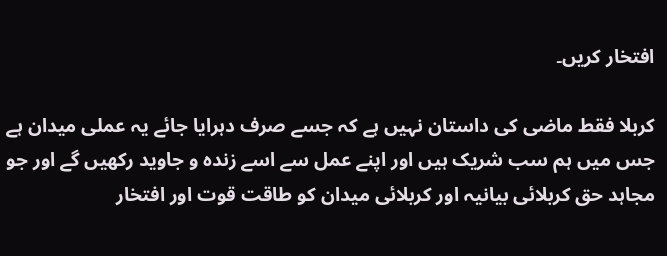افتخار کریں۔

کربلا فقط ماضی کی داستان نہیں ہے کہ جسے صرف دہرایا جائے یہ عملی میدان ہے جس میں ہم سب شریک ہیں اور اپنے عمل سے اسے زندہ و جاوید رکھیں گے اور جو مجاہد حق کربلائی بیانیہ اور کربلائی میدان کو طاقت قوت اور افتخار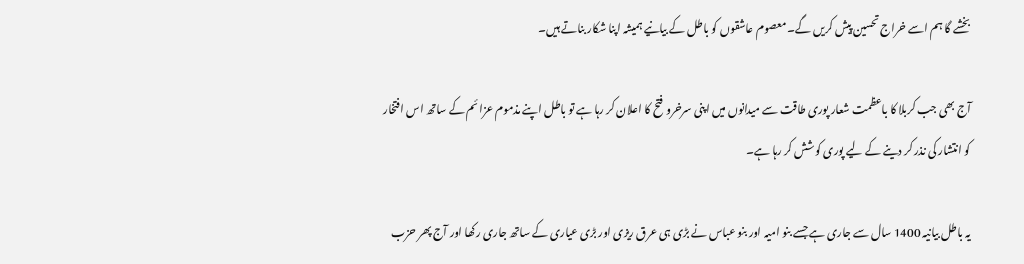بخشے گا ہم اسے خراج تحسین پیش کریں گے۔ معصوم عاشقوں کو باطل کے بیانیے ہمیشہ اپنا شکار بناتے ہیں۔

آج بھی جب کربلا کا باعظمت شعار پوری طاقت سے میدانوں میں اپنی سرخرو فتح کا اعلان کر رہا ہے تو باطل اپنے مذموم عزائم کے ساتھ اس افتخار کو انتشار کی نذر کر دینے کے لیے پوری کوشش کر رہا ہے۔

یہ باطل بیانیہ 1400 سال سے جاری ہے جسے بنو امیہ اور بنو عباس نے بڑی ہی عرق ریزی اور بڑی عیاری کے ساتھ جاری رکھا اور آج پھر حزب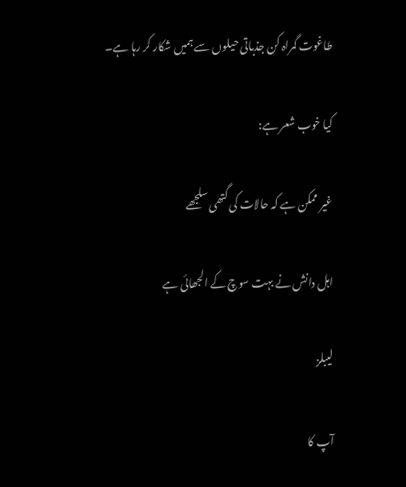طاغوت گمراہ کن جذباتی حیلوں سے ہمیں شکار کر رہا ہے۔

کیا خوب شعر ہے:

غیر ممکن ہے کہ حالات کی گتھی سلجھے

اہل دانش نے بہت سوچ کے الجھائی ہے

لیبلز

آپ کا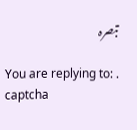تبصرہ

You are replying to: .
captcha